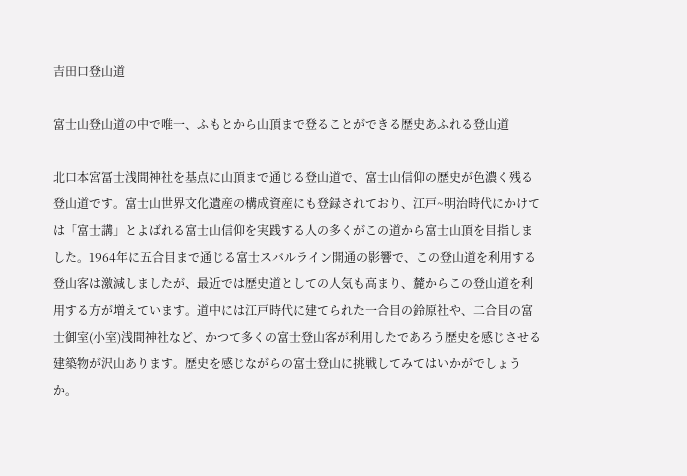吉田口登山道

富士山登山道の中で唯一、ふもとから山頂まで登ることができる歴史あふれる登山道

北口本宮冨士浅間神社を基点に山頂まで通じる登山道で、富士山信仰の歴史が色濃く残る登山道です。富士山世界文化遺産の構成資産にも登録されており、江戸~明治時代にかけては「富士講」とよばれる富士山信仰を実践する人の多くがこの道から富士山頂を目指しました。1964年に五合目まで通じる富士スバルライン開通の影響で、この登山道を利用する登山客は激減しましたが、最近では歴史道としての人気も高まり、麓からこの登山道を利用する方が増えています。道中には江戸時代に建てられた一合目の鈴原社や、二合目の富士御室(小室)浅間神社など、かつて多くの富士登山客が利用したであろう歴史を感じさせる建築物が沢山あります。歴史を感じながらの富士登山に挑戦してみてはいかがでしょうか。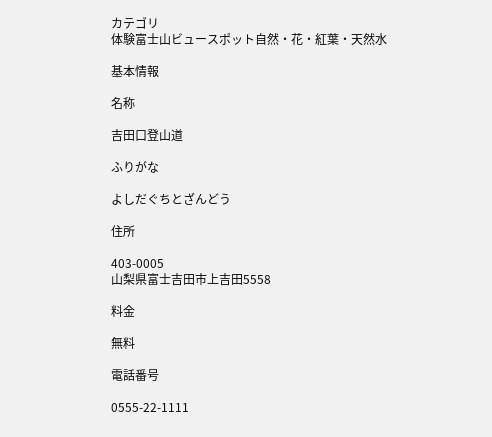カテゴリ
体験富士山ビュースポット自然・花・紅葉・天然水

基本情報

名称

吉田口登山道

ふりがな

よしだぐちとざんどう

住所

403-0005
山梨県富士吉田市上吉田5558

料金

無料

電話番号

0555-22-1111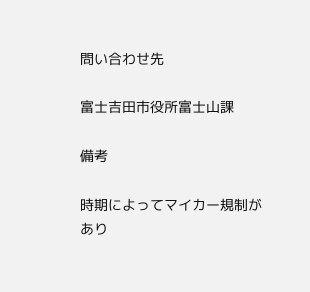問い合わせ先

富士吉田市役所富士山課

備考

時期によってマイカー規制があり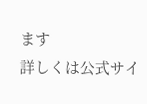ます
詳しくは公式サイ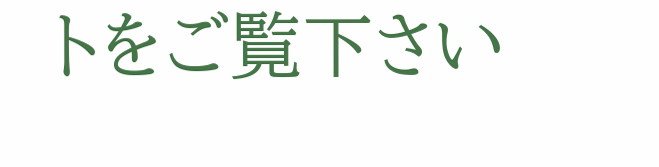トをご覧下さい